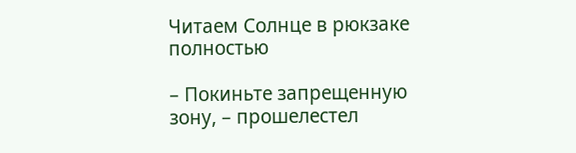Читаем Солнце в рюкзаке полностью

– Покиньте запрещенную зону, – прошелестел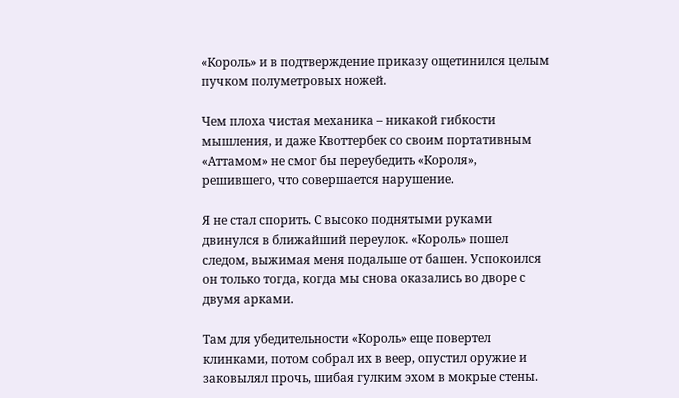«Король» и в подтверждение приказу ощетинился целым пучком полуметровых ножей.

Чем плоха чистая механика – никакой гибкости мышления, и даже Квоттербек со своим портативным «Аттамом» не смог бы переубедить «Короля», решившего, что совершается нарушение.

Я не стал спорить. С высоко поднятыми руками двинулся в ближайший переулок. «Король» пошел следом, выжимая меня подальше от башен. Успокоился он только тогда, когда мы снова оказались во дворе с двумя арками.

Там для убедительности «Король» еще повертел клинками, потом собрал их в веер, опустил оружие и заковылял прочь, шибая гулким эхом в мокрые стены.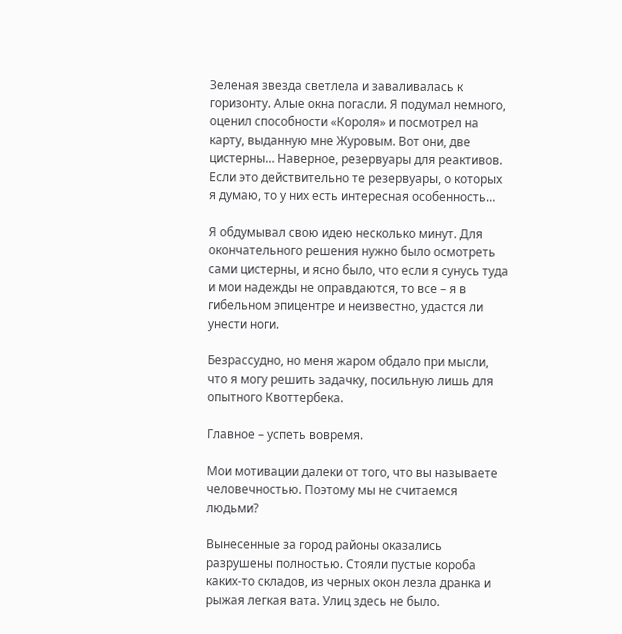Зеленая звезда светлела и заваливалась к горизонту. Алые окна погасли. Я подумал немного, оценил способности «Короля» и посмотрел на карту, выданную мне Журовым. Вот они, две цистерны… Наверное, резервуары для реактивов. Если это действительно те резервуары, о которых я думаю, то у них есть интересная особенность…

Я обдумывал свою идею несколько минут. Для окончательного решения нужно было осмотреть сами цистерны, и ясно было, что если я сунусь туда и мои надежды не оправдаются, то все – я в гибельном эпицентре и неизвестно, удастся ли унести ноги.

Безрассудно, но меня жаром обдало при мысли, что я могу решить задачку, посильную лишь для опытного Квоттербека.

Главное – успеть вовремя.

Мои мотивации далеки от того, что вы называете человечностью. Поэтому мы не считаемся людьми?

Вынесенные за город районы оказались разрушены полностью. Стояли пустые короба каких-то складов, из черных окон лезла дранка и рыжая легкая вата. Улиц здесь не было.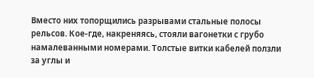Вместо них топорщились разрывами стальные полосы рельсов. Кое-где, накреняясь, стояли вагонетки с грубо намалеванными номерами. Толстые витки кабелей ползли за углы и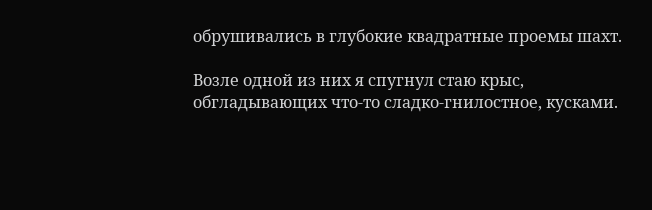обрушивались в глубокие квадратные проемы шахт.

Возле одной из них я спугнул стаю крыс, обгладывающих что-то сладко-гнилостное, кусками.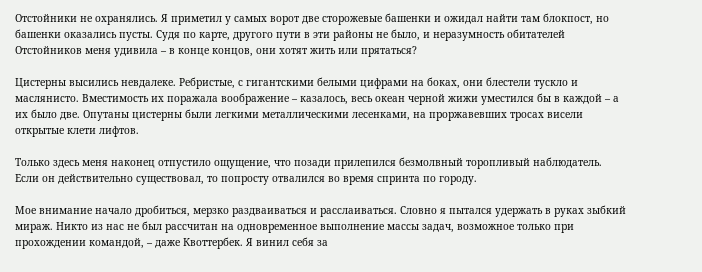Отстойники не охранялись. Я приметил у самых ворот две сторожевые башенки и ожидал найти там блокпост, но башенки оказались пусты. Судя по карте, другого пути в эти районы не было, и неразумность обитателей Отстойников меня удивила – в конце концов, они хотят жить или прятаться?

Цистерны высились невдалеке. Ребристые, с гигантскими белыми цифрами на боках, они блестели тускло и маслянисто. Вместимость их поражала воображение – казалось, весь океан черной жижи уместился бы в каждой – а их было две. Опутаны цистерны были легкими металлическими лесенками, на проржавевших тросах висели открытые клети лифтов.

Только здесь меня наконец отпустило ощущение, что позади прилепился безмолвный торопливый наблюдатель. Если он действительно существовал, то попросту отвалился во время спринта по городу.

Мое внимание начало дробиться, мерзко раздваиваться и расслаиваться. Словно я пытался удержать в руках зыбкий мираж. Никто из нас не был рассчитан на одновременное выполнение массы задач, возможное только при прохождении командой, – даже Квоттербек. Я винил себя за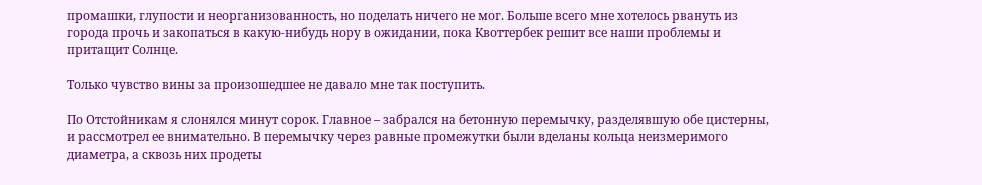промашки, глупости и неорганизованность, но поделать ничего не мог. Больше всего мне хотелось рвануть из города прочь и закопаться в какую-нибудь нору в ожидании, пока Квоттербек решит все наши проблемы и притащит Солнце.

Только чувство вины за произошедшее не давало мне так поступить.

По Отстойникам я слонялся минут сорок. Главное – забрался на бетонную перемычку, разделявшую обе цистерны, и рассмотрел ее внимательно. В перемычку через равные промежутки были вделаны кольца неизмеримого диаметра, а сквозь них продеты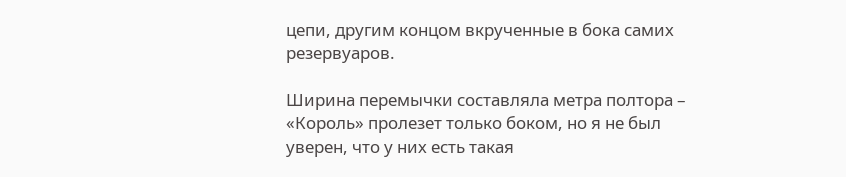цепи, другим концом вкрученные в бока самих резервуаров.

Ширина перемычки составляла метра полтора – «Король» пролезет только боком, но я не был уверен, что у них есть такая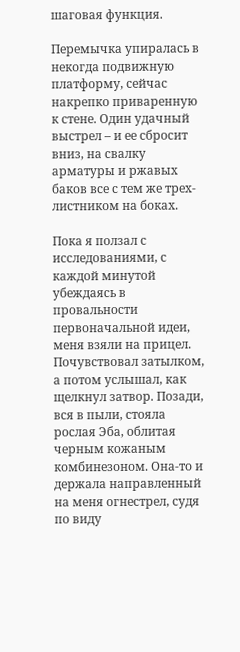шаговая функция.

Перемычка упиралась в некогда подвижную платформу, сейчас накрепко приваренную к стене. Один удачный выстрел – и ее сбросит вниз, на свалку арматуры и ржавых баков все с тем же трех-листником на боках.

Пока я ползал с исследованиями, с каждой минутой убеждаясь в провальности первоначальной идеи, меня взяли на прицел. Почувствовал затылком, а потом услышал, как щелкнул затвор. Позади, вся в пыли, стояла рослая Эба, облитая черным кожаным комбинезоном. Она-то и держала направленный на меня огнестрел, судя по виду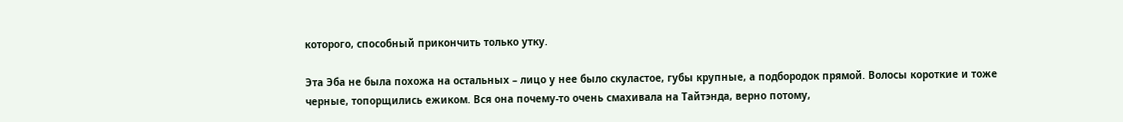которого, способный прикончить только утку.

Эта Эба не была похожа на остальных – лицо у нее было скуластое, губы крупные, а подбородок прямой. Волосы короткие и тоже черные, топорщились ежиком. Вся она почему-то очень смахивала на Тайтэнда, верно потому,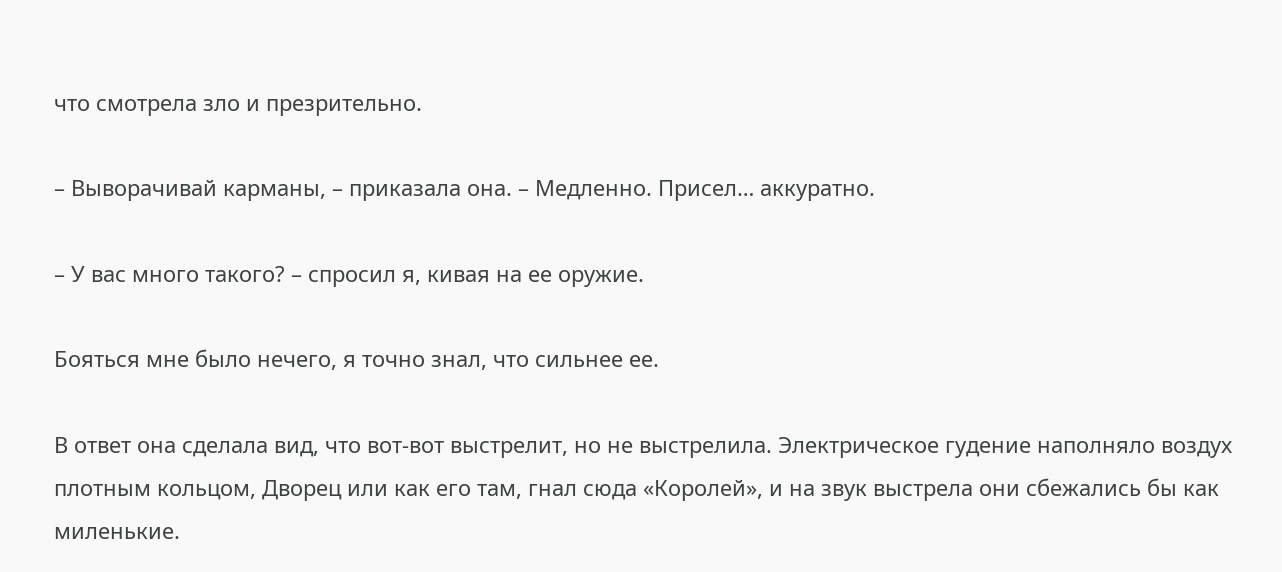что смотрела зло и презрительно.

– Выворачивай карманы, – приказала она. – Медленно. Присел… аккуратно.

– У вас много такого? – спросил я, кивая на ее оружие.

Бояться мне было нечего, я точно знал, что сильнее ее.

В ответ она сделала вид, что вот-вот выстрелит, но не выстрелила. Электрическое гудение наполняло воздух плотным кольцом, Дворец или как его там, гнал сюда «Королей», и на звук выстрела они сбежались бы как миленькие.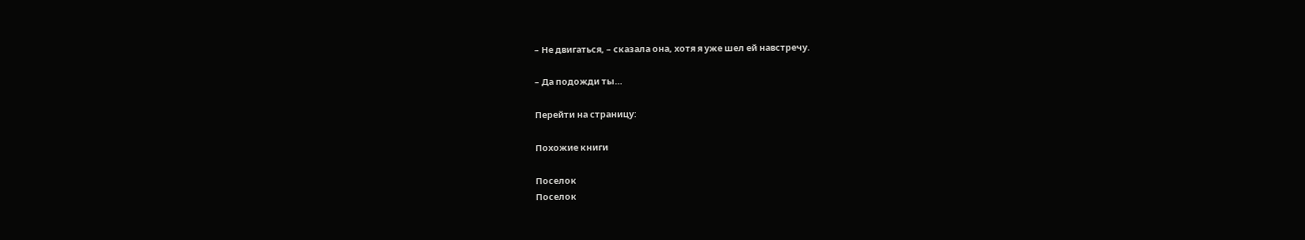– Не двигаться, – сказала она, хотя я уже шел ей навстречу.

– Да подожди ты…

Перейти на страницу:

Похожие книги

Поселок
Поселок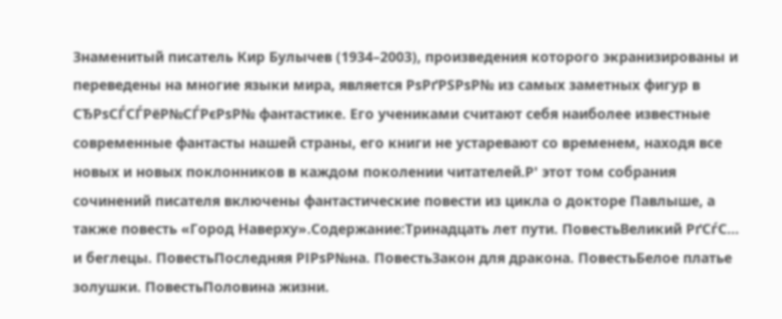Знаменитый писатель Кир Булычев (1934–2003), произведения которого экранизированы и переведены на многие языки мира, является РѕРґРЅРѕР№ из самых заметных фигур в СЂРѕСЃСЃРёР№СЃРєРѕР№ фантастике. Его учениками считают себя наиболее известные современные фантасты нашей страны, его книги не устаревают со временем, находя все новых и новых поклонников в каждом поколении читателей.Р' этот том собрания сочинений писателя включены фантастические повести из цикла о докторе Павлыше, а также повесть «Город Наверху».Содержание:Тринадцать лет пути. ПовестьВеликий РґСѓС… и беглецы. ПовестьПоследняя РІРѕР№на. ПовестьЗакон для дракона. ПовестьБелое платье золушки. ПовестьПоловина жизни.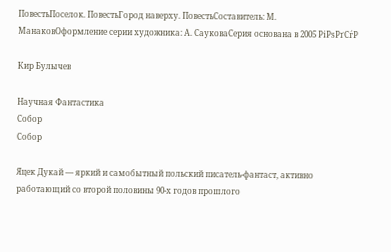ПовестьПоселок. ПовестьГород наверху. ПовестьСоставитель: М. МанаковОформление серии художника: А. СауковаСерия основана в 2005 РіРѕРґСѓР

Кир Булычев

Научная Фантастика
Собор
Собор

Яцек Дукай — яркий и самобытный польский писатель-фантаст, активно работающий со второй половины 90-х годов прошлого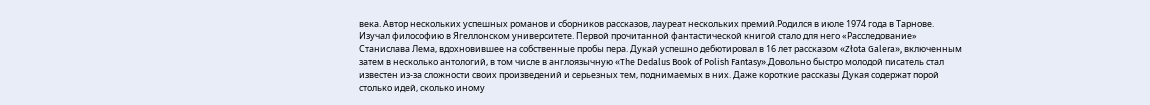века. Автор нескольких успешных романов и сборников рассказов, лауреат нескольких премий.Родился в июле 1974 года в Тарнове. Изучал философию в Ягеллонском университете. Первой прочитанной фантастической книгой стало для него «Расследование» Станислава Лема, вдохновившее на собственные пробы пера. Дукай успешно дебютировал в 16 лет рассказом «Złota Galera», включенным затем в несколько антологий, в том числе в англоязычную «The Dedalus Book of Polish Fantasy».Довольно быстро молодой писатель стал известен из-за сложности своих произведений и серьезных тем, поднимаемых в них. Даже короткие рассказы Дукая содержат порой столько идей, сколько иному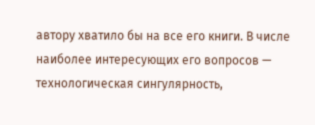автору хватило бы на все его книги. В числе наиболее интересующих его вопросов — технологическая сингулярность,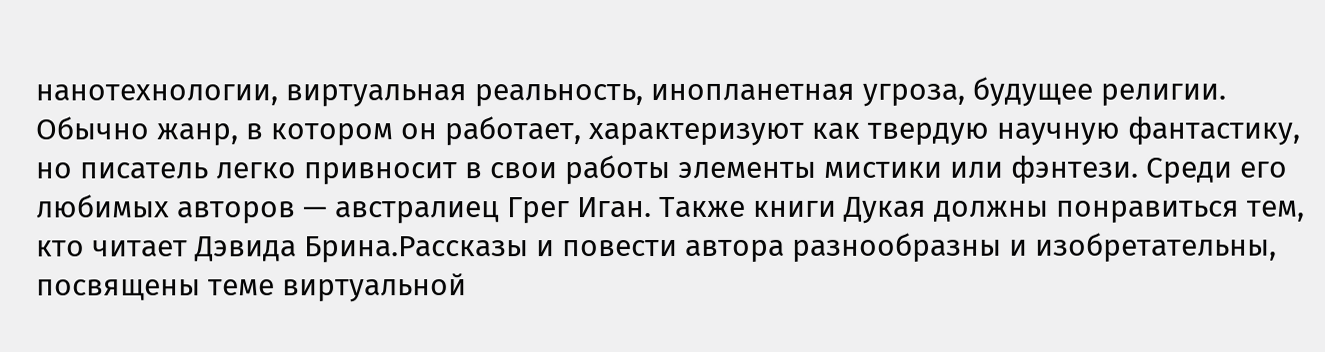нанотехнологии, виртуальная реальность, инопланетная угроза, будущее религии. Обычно жанр, в котором он работает, характеризуют как твердую научную фантастику, но писатель легко привносит в свои работы элементы мистики или фэнтези. Среди его любимых авторов — австралиец Грег Иган. Также книги Дукая должны понравиться тем, кто читает Дэвида Брина.Рассказы и повести автора разнообразны и изобретательны, посвящены теме виртуальной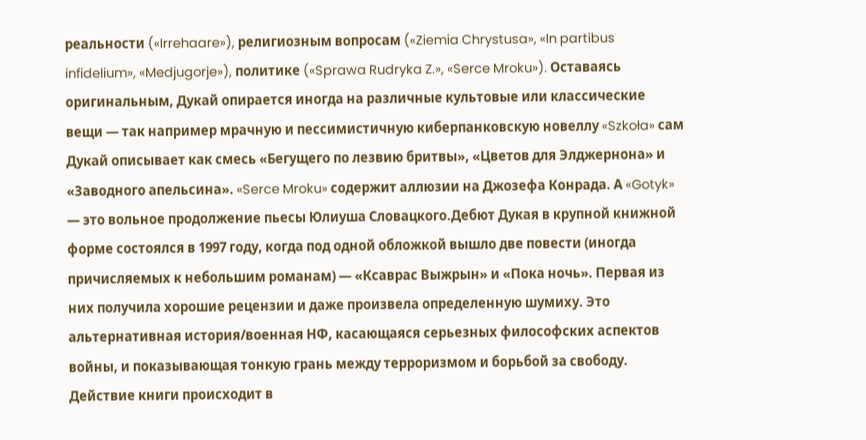реальности («Irrehaare»), религиозным вопросам («Ziemia Chrystusa», «In partibus infidelium», «Medjugorje»), политике («Sprawa Rudryka Z.», «Serce Mroku»). Оставаясь оригинальным, Дукай опирается иногда на различные культовые или классические вещи — так например мрачную и пессимистичную киберпанковскую новеллу «Szkoła» сам Дукай описывает как смесь «Бегущего по лезвию бритвы», «Цветов для Элджернона» и «Заводного апельсина». «Serce Mroku» содержит аллюзии на Джозефа Конрада. А «Gotyk» — это вольное продолжение пьесы Юлиуша Словацкого.Дебют Дукая в крупной книжной форме состоялся в 1997 году, когда под одной обложкой вышло две повести (иногда причисляемых к небольшим романам) — «Ксаврас Выжрын» и «Пока ночь». Первая из них получила хорошие рецензии и даже произвела определенную шумиху. Это альтернативная история/военная НФ, касающаяся серьезных философских аспектов войны, и показывающая тонкую грань между терроризмом и борьбой за свободу. Действие книги происходит в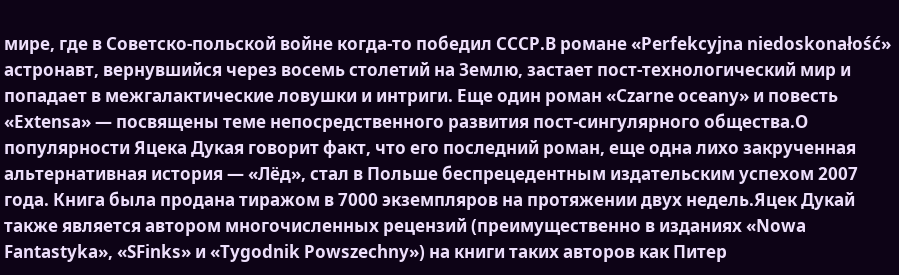мире, где в Советско-польской войне когда-то победил СССР.В романе «Perfekcyjna niedoskonałość» астронавт, вернувшийся через восемь столетий на Землю, застает пост-технологический мир и попадает в межгалактические ловушки и интриги. Еще один роман «Czarne oceany» и повесть «Extensa» — посвящены теме непосредственного развития пост-сингулярного общества.О популярности Яцека Дукая говорит факт, что его последний роман, еще одна лихо закрученная альтернативная история — «Лёд», стал в Польше беспрецедентным издательским успехом 2007 года. Книга была продана тиражом в 7000 экземпляров на протяжении двух недель.Яцек Дукай также является автором многочисленных рецензий (преимущественно в изданиях «Nowa Fantastyka», «SFinks» и «Tygodnik Powszechny») на книги таких авторов как Питер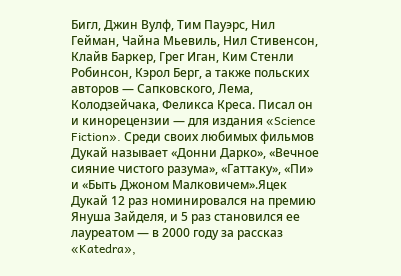Бигл, Джин Вулф, Тим Пауэрс, Нил Гейман, Чайна Мьевиль, Нил Стивенсон, Клайв Баркер, Грег Иган, Ким Стенли Робинсон, Кэрол Берг, а также польских авторов — Сапковского, Лема, Колодзейчака, Феликса Креса. Писал он и кинорецензии — для издания «Science Fiction». Среди своих любимых фильмов Дукай называет «Донни Дарко», «Вечное сияние чистого разума», «Гаттаку», «Пи» и «Быть Джоном Малковичем».Яцек Дукай 12 раз номинировался на премию Януша Зайделя, и 5 раз становился ее лауреатом — в 2000 году за рассказ «Katedra»,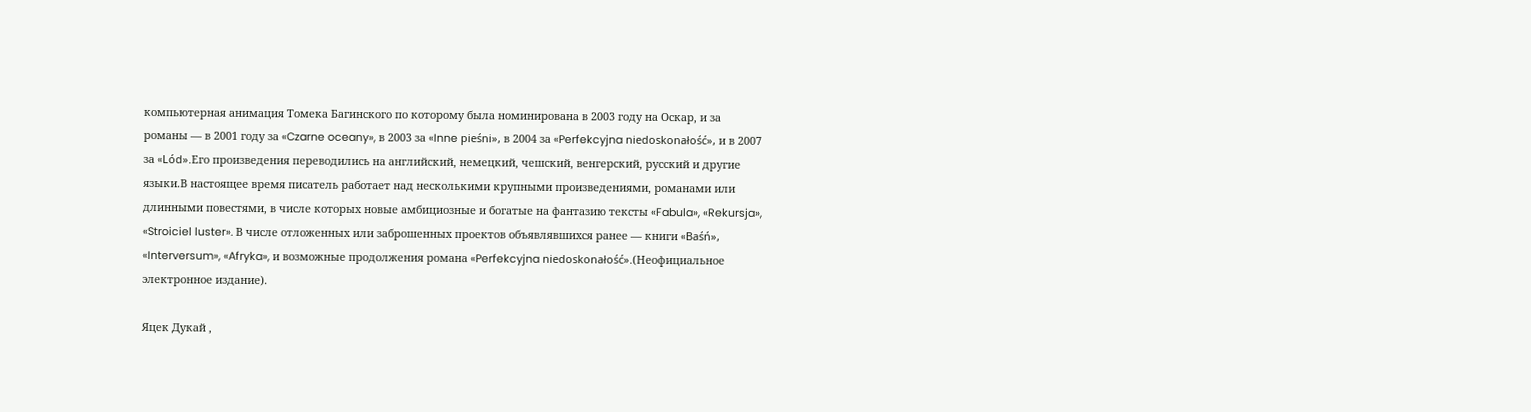компьютерная анимация Томека Багинского по которому была номинирована в 2003 году на Оскар, и за романы — в 2001 году за «Czarne oceany», в 2003 за «Inne pieśni», в 2004 за «Perfekcyjna niedoskonałość», и в 2007 за «Lód».Его произведения переводились на английский, немецкий, чешский, венгерский, русский и другие языки.В настоящее время писатель работает над несколькими крупными произведениями, романами или длинными повестями, в числе которых новые амбициозные и богатые на фантазию тексты «Fabula», «Rekursja», «Stroiciel luster». В числе отложенных или заброшенных проектов объявлявшихся ранее — книги «Baśń», «Interversum», «Afryka», и возможные продолжения романа «Perfekcyjna niedoskonałość».(Неофициальное электронное издание).

Яцек Дукай ,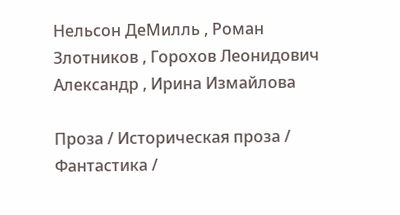Нельсон ДеМилль , Роман Злотников , Горохов Леонидович Александр , Ирина Измайлова

Проза / Историческая проза / Фантастика /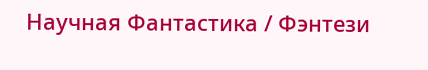Научная Фантастика / Фэнтези